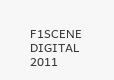F1SCENE DIGITAL 2011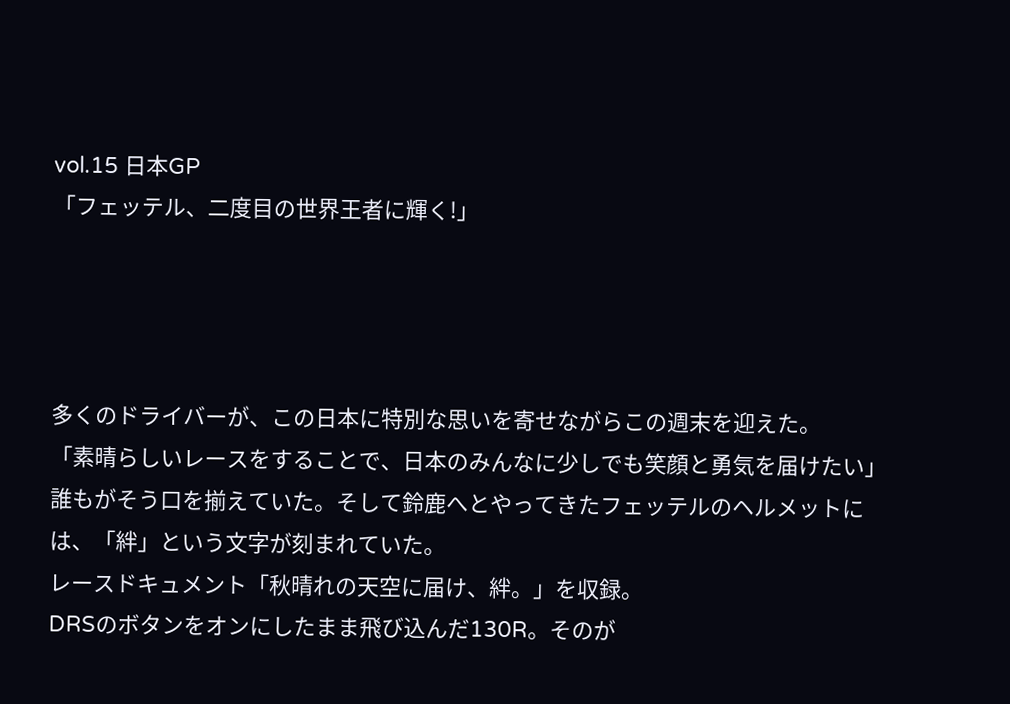vol.15 日本GP
「フェッテル、二度目の世界王者に輝く!」




多くのドライバーが、この日本に特別な思いを寄せながらこの週末を迎えた。
「素晴らしいレースをすることで、日本のみんなに少しでも笑顔と勇気を届けたい」
誰もがそう口を揃えていた。そして鈴鹿へとやってきたフェッテルのヘルメットには、「絆」という文字が刻まれていた。
レースドキュメント「秋晴れの天空に届け、絆。」を収録。
DRSのボタンをオンにしたまま飛び込んだ130R。そのが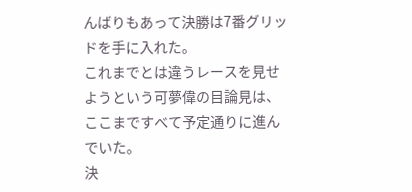んばりもあって決勝は7番グリッドを手に入れた。
これまでとは違うレースを見せようという可夢偉の目論見は、ここまですべて予定通りに進んでいた。
決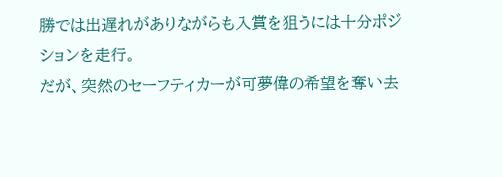勝では出遅れがありながらも入賞を狙うには十分ポジションを走行。
だが、突然のセーフティカーが可夢偉の希望を奪い去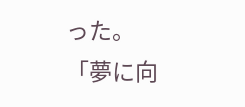った。
「夢に向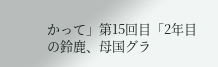かって」第15回目「2年目の鈴鹿、母国グラ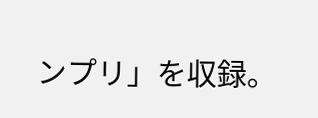ンプリ」を収録。